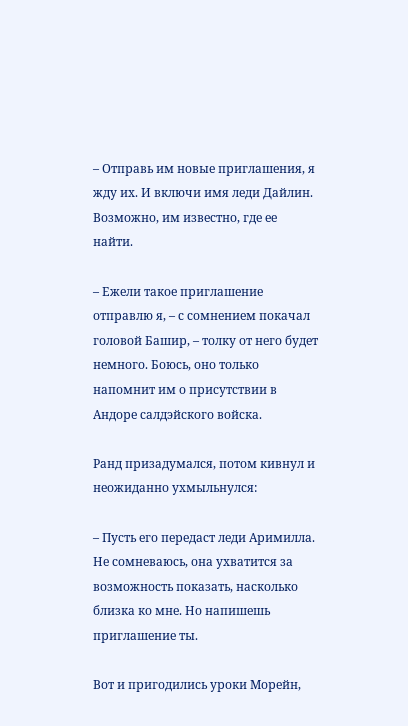– Отправь им новые приглашения, я жду их. И включи имя леди Дайлин. Возможно, им известно, где ее найти.

– Ежели такое приглашение отправлю я, – с сомнением покачал головой Башир, – толку от него будет немного. Боюсь, оно только напомнит им о присутствии в Андоре салдэйского войска.

Ранд призадумался, потом кивнул и неожиданно ухмыльнулся:

– Пусть его передаст леди Аримилла. Не сомневаюсь, она ухватится за возможность показать, насколько близка ко мне. Но напишешь приглашение ты.

Вот и пригодились уроки Морейн,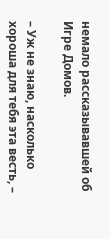немало рассказывавшей об Игре Домов.

– Уж не знаю, насколько хороша для тебя эта весть, –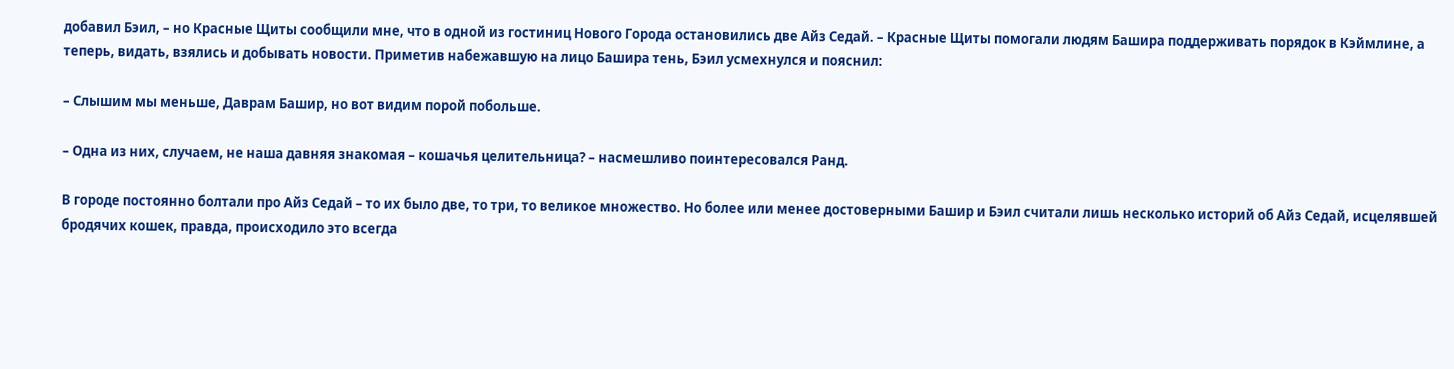добавил Бэил, – но Красные Щиты сообщили мне, что в одной из гостиниц Нового Города остановились две Айз Седай. – Красные Щиты помогали людям Башира поддерживать порядок в Кэймлине, а теперь, видать, взялись и добывать новости. Приметив набежавшую на лицо Башира тень, Бэил усмехнулся и пояснил:

– Слышим мы меньше, Даврам Башир, но вот видим порой побольше.

– Одна из них, случаем, не наша давняя знакомая – кошачья целительница? – насмешливо поинтересовался Ранд.

В городе постоянно болтали про Айз Седай – то их было две, то три, то великое множество. Но более или менее достоверными Башир и Бэил считали лишь несколько историй об Айз Седай, исцелявшей бродячих кошек, правда, происходило это всегда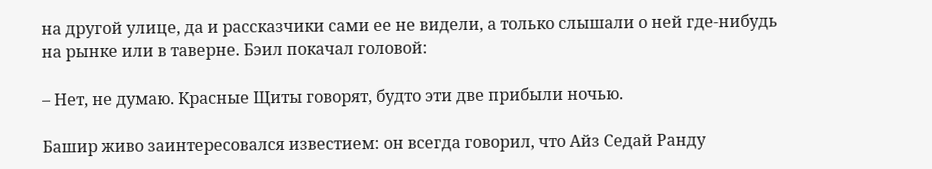на другой улице, да и рассказчики сами ее не видели, а только слышали о ней где-нибудь на рынке или в таверне. Бэил покачал головой:

– Нет, не думаю. Красные Щиты говорят, будто эти две прибыли ночью.

Башир живо заинтересовался известием: он всегда говорил, что Айз Седай Ранду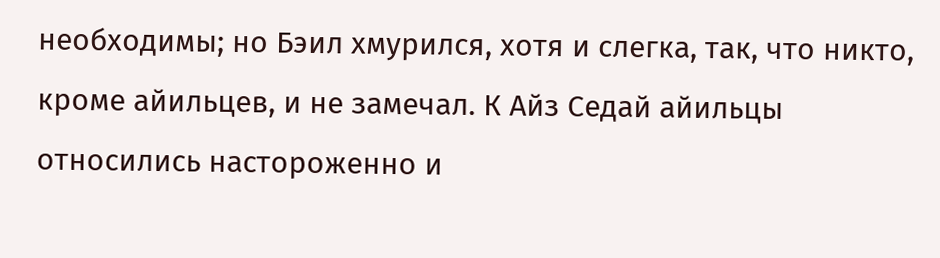необходимы; но Бэил хмурился, хотя и слегка, так, что никто, кроме айильцев, и не замечал. К Айз Седай айильцы относились настороженно и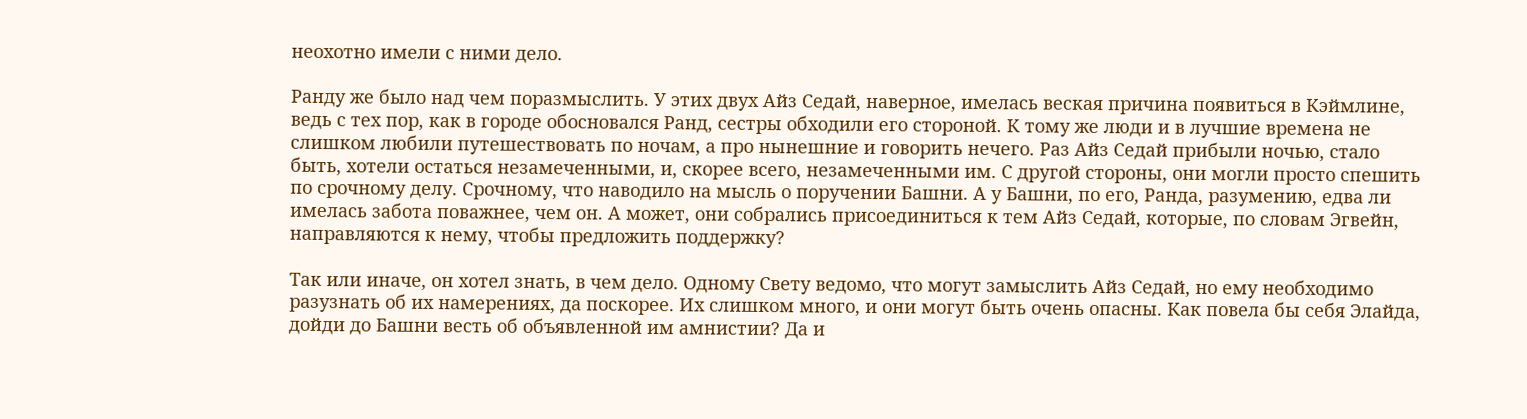неохотно имели с ними дело.

Ранду же было над чем поразмыслить. У этих двух Айз Седай, наверное, имелась веская причина появиться в Кэймлине, ведь с тех пор, как в городе обосновался Ранд, сестры обходили его стороной. К тому же люди и в лучшие времена не слишком любили путешествовать по ночам, а про нынешние и говорить нечего. Раз Айз Седай прибыли ночью, стало быть, хотели остаться незамеченными, и, скорее всего, незамеченными им. С другой стороны, они могли просто спешить по срочному делу. Срочному, что наводило на мысль о поручении Башни. А у Башни, по его, Ранда, разумению, едва ли имелась забота поважнее, чем он. А может, они собрались присоединиться к тем Айз Седай, которые, по словам Эгвейн, направляются к нему, чтобы предложить поддержку?

Так или иначе, он хотел знать, в чем дело. Одному Свету ведомо, что могут замыслить Айз Седай, но ему необходимо разузнать об их намерениях, да поскорее. Их слишком много, и они могут быть очень опасны. Как повела бы себя Элайда, дойди до Башни весть об объявленной им амнистии? Да и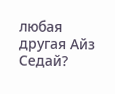любая другая Айз Седай?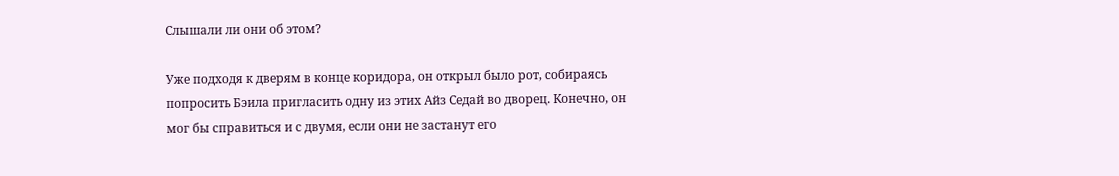Слышали ли они об этом?

Уже подходя к дверям в конце коридора, он открыл было рот, собираясь попросить Бэила пригласить одну из этих Айз Седай во дворец. Конечно, он мог бы справиться и с двумя, если они не застанут его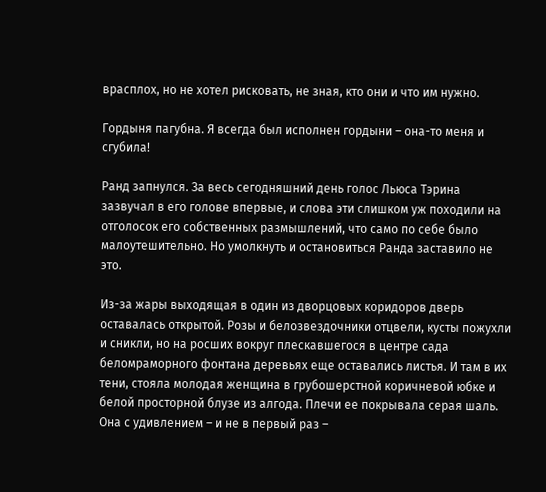врасплох, но не хотел рисковать, не зная, кто они и что им нужно.

Гордыня пагубна. Я всегда был исполнен гордыни – она-то меня и сгубила!

Ранд запнулся. За весь сегодняшний день голос Льюса Тэрина зазвучал в его голове впервые, и слова эти слишком уж походили на отголосок его собственных размышлений, что само по себе было малоутешительно. Но умолкнуть и остановиться Ранда заставило не это.

Из-за жары выходящая в один из дворцовых коридоров дверь оставалась открытой. Розы и белозвездочники отцвели, кусты пожухли и сникли, но на росших вокруг плескавшегося в центре сада беломраморного фонтана деревьях еще оставались листья. И там в их тени, стояла молодая женщина в грубошерстной коричневой юбке и белой просторной блузе из алгода. Плечи ее покрывала серая шаль. Она с удивлением – и не в первый раз –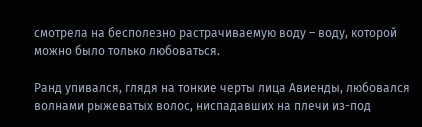смотрела на бесполезно растрачиваемую воду – воду, которой можно было только любоваться.

Ранд упивался, глядя на тонкие черты лица Авиенды, любовался волнами рыжеватых волос, ниспадавших на плечи из-под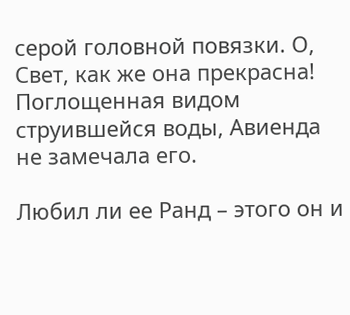серой головной повязки. О, Свет, как же она прекрасна! Поглощенная видом струившейся воды, Авиенда не замечала его.

Любил ли ее Ранд – этого он и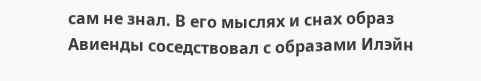сам не знал. В его мыслях и снах образ Авиенды соседствовал с образами Илэйн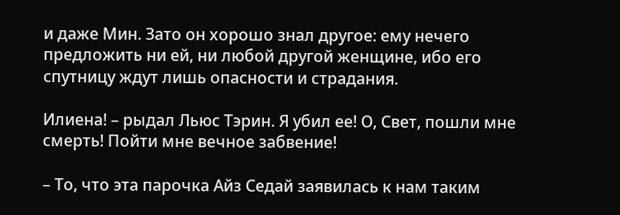и даже Мин. Зато он хорошо знал другое: ему нечего предложить ни ей, ни любой другой женщине, ибо его спутницу ждут лишь опасности и страдания.

Илиена! – рыдал Льюс Тэрин. Я убил ее! О, Свет, пошли мне смерть! Пойти мне вечное забвение!

– То, что эта парочка Айз Седай заявилась к нам таким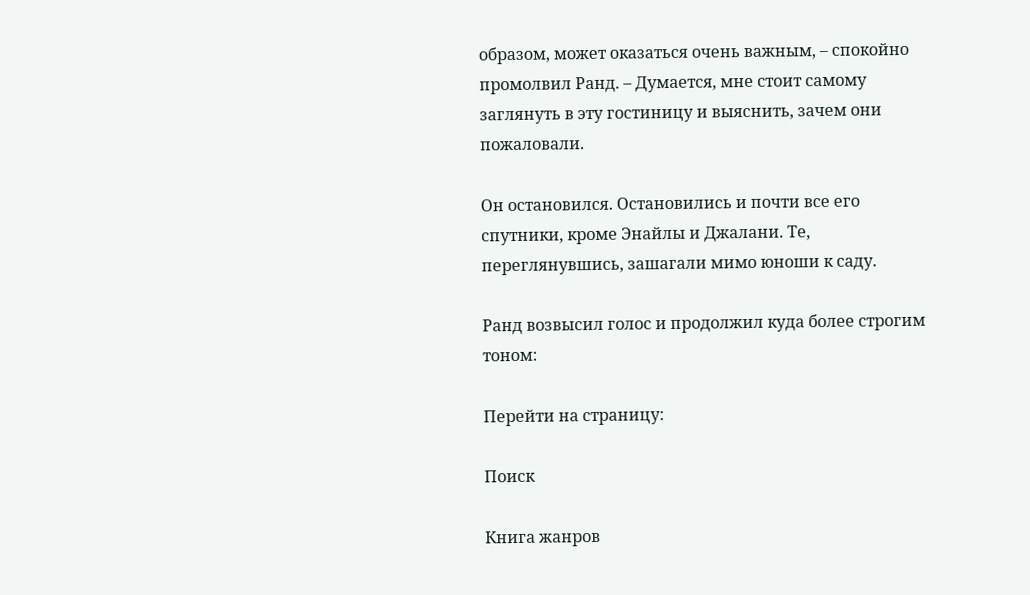образом, может оказаться очень важным, – спокойно промолвил Ранд. – Думается, мне стоит самому заглянуть в эту гостиницу и выяснить, зачем они пожаловали.

Он остановился. Остановились и почти все его спутники, кроме Энайлы и Джалани. Те, переглянувшись, зашагали мимо юноши к саду.

Ранд возвысил голос и продолжил куда более строгим тоном:

Перейти на страницу:

Поиск

Книга жанров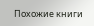Похожие книги